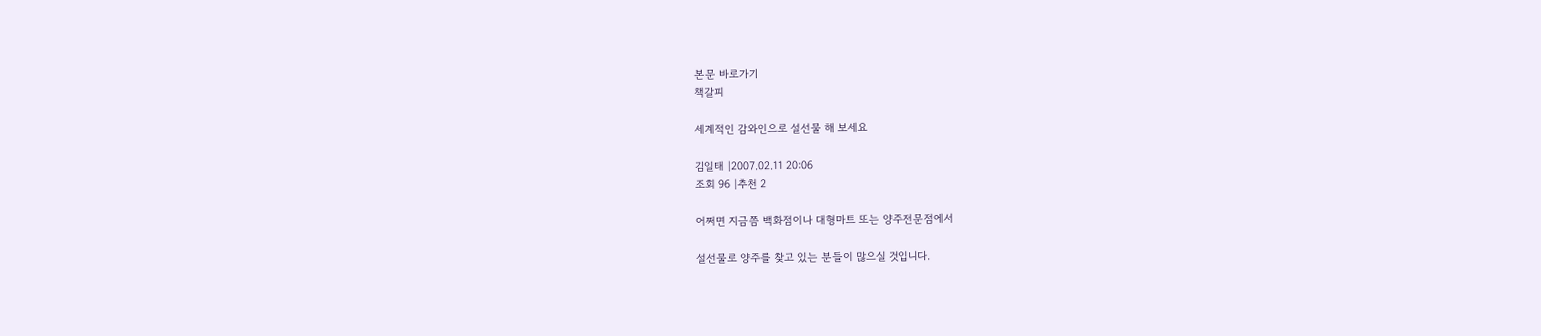본문 바로가기
책갈피

세계적인 감와인으로 설선물 해 보세요

김일태 |2007.02.11 20:06
조회 96 |추천 2

어쩌면 지금쯤 백화점이나 대형마트 또는 양주전문점에서

설선물로 양주를 찾고 있는 분들이 많으실 것입니다.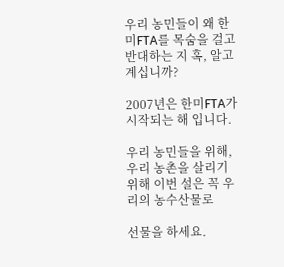우리 농민들이 왜 한미FTA를 목숨을 걸고 반대하는 지 혹, 알고 계십니까?

2007년은 한미FTA가 시작되는 해 입니다.

우리 농민들을 위해, 우리 농촌을 살리기 위해 이번 설은 꼭 우리의 농수산물로

선물을 하세요.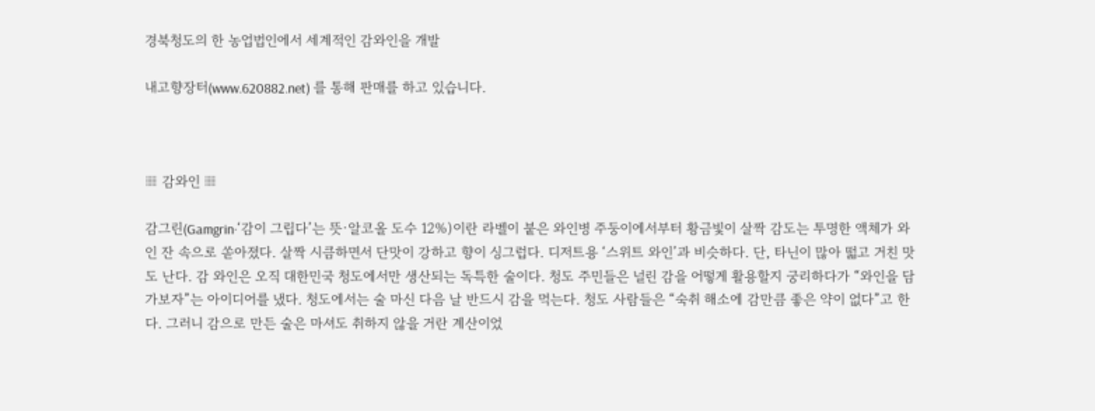경북청도의 한 농업법인에서 세계적인 감와인을 개발

내고향장터(www.620882.net) 를 통해 판매를 하고 있습니다.



▒ 감와인 ▒

감그린(Gamgrin·‘감이 그립다’는 뜻·알코올 도수 12%)이란 라벨이 붙은 와인병 주둥이에서부터 황금빛이 살짝 감도는 투명한 액체가 와인 잔 속으로 쏟아졌다. 살짝 시큼하면서 단맛이 강하고 향이 싱그럽다. 디저트용 ‘스위트 와인’과 비슷하다. 단, 타닌이 많아 떫고 거친 맛도 난다. 감 와인은 오직 대한민국 청도에서만 생산되는 독특한 술이다. 청도 주민들은 널린 감을 어떻게 활용할지 궁리하다가 “와인을 담가보자”는 아이디어를 냈다. 청도에서는 술 마신 다음 날 반드시 감을 먹는다. 청도 사람들은 “숙취 해소에 감만큼 좋은 약이 없다”고 한다. 그러니 감으로 만든 술은 마셔도 취하지 않을 거란 계산이었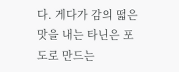다. 게다가 감의 떫은 맛을 내는 타닌은 포도로 만드는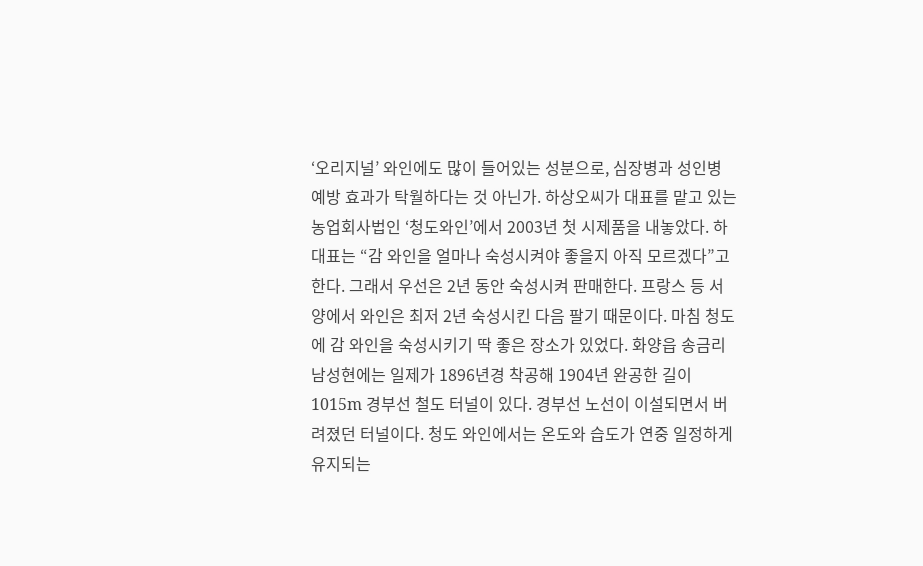‘오리지널’ 와인에도 많이 들어있는 성분으로, 심장병과 성인병 예방 효과가 탁월하다는 것 아닌가. 하상오씨가 대표를 맡고 있는 농업회사법인 ‘청도와인’에서 2003년 첫 시제품을 내놓았다. 하 대표는 “감 와인을 얼마나 숙성시켜야 좋을지 아직 모르겠다”고 한다. 그래서 우선은 2년 동안 숙성시켜 판매한다. 프랑스 등 서양에서 와인은 최저 2년 숙성시킨 다음 팔기 때문이다. 마침 청도에 감 와인을 숙성시키기 딱 좋은 장소가 있었다. 화양읍 송금리 남성현에는 일제가 1896년경 착공해 1904년 완공한 길이 1015m 경부선 철도 터널이 있다. 경부선 노선이 이설되면서 버려졌던 터널이다. 청도 와인에서는 온도와 습도가 연중 일정하게 유지되는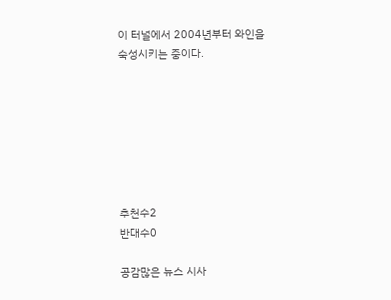이 터널에서 2004년부터 와인을 숙성시키는 중이다.







추천수2
반대수0

공감많은 뉴스 시사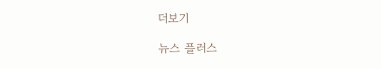더보기

뉴스 플러스